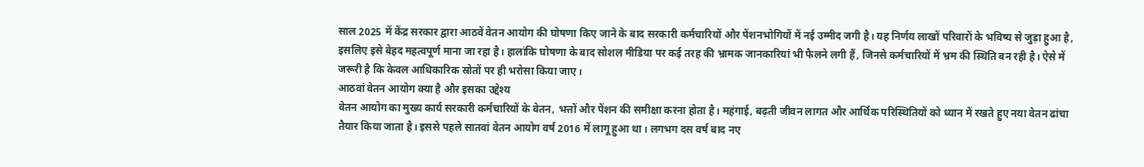साल 2025 में केंद्र सरकार द्वारा आठवें वेतन आयोग की घोषणा किए जाने के बाद सरकारी कर्मचारियों और पेंशनभोगियों में नई उम्मीद जगी है। यह निर्णय लाखों परिवारों के भविष्य से जुड़ा हुआ है, इसलिए इसे बेहद महत्वपूर्ण माना जा रहा है। हालांकि घोषणा के बाद सोशल मीडिया पर कई तरह की भ्रामक जानकारियां भी फैलने लगी हैं, जिनसे कर्मचारियों में भ्रम की स्थिति बन रही है। ऐसे में जरूरी है कि केवल आधिकारिक स्रोतों पर ही भरोसा किया जाए।
आठवां वेतन आयोग क्या है और इसका उद्देश्य
वेतन आयोग का मुख्य कार्य सरकारी कर्मचारियों के वेतन, भत्तों और पेंशन की समीक्षा करना होता है। महंगाई, बढ़ती जीवन लागत और आर्थिक परिस्थितियों को ध्यान में रखते हुए नया वेतन ढांचा तैयार किया जाता है। इससे पहले सातवां वेतन आयोग वर्ष 2016 में लागू हुआ था। लगभग दस वर्ष बाद नए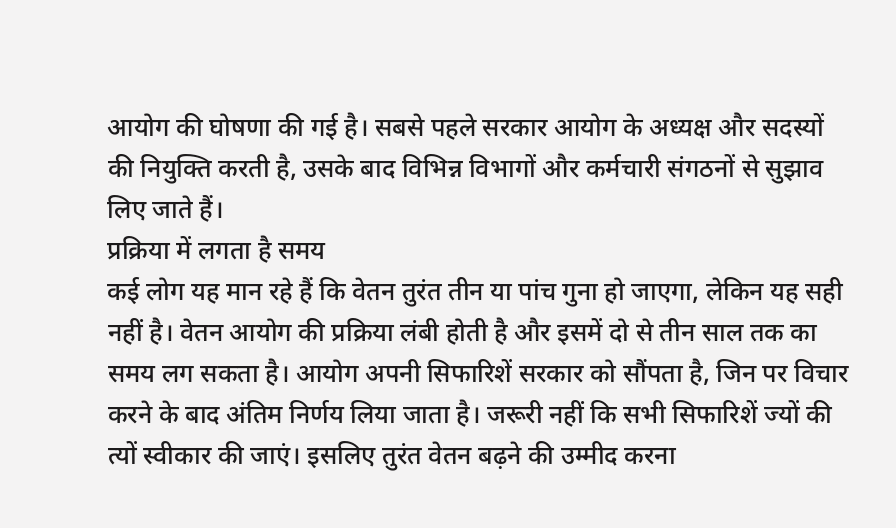आयोग की घोषणा की गई है। सबसे पहले सरकार आयोग के अध्यक्ष और सदस्यों की नियुक्ति करती है, उसके बाद विभिन्न विभागों और कर्मचारी संगठनों से सुझाव लिए जाते हैं।
प्रक्रिया में लगता है समय
कई लोग यह मान रहे हैं कि वेतन तुरंत तीन या पांच गुना हो जाएगा, लेकिन यह सही नहीं है। वेतन आयोग की प्रक्रिया लंबी होती है और इसमें दो से तीन साल तक का समय लग सकता है। आयोग अपनी सिफारिशें सरकार को सौंपता है, जिन पर विचार करने के बाद अंतिम निर्णय लिया जाता है। जरूरी नहीं कि सभी सिफारिशें ज्यों की त्यों स्वीकार की जाएं। इसलिए तुरंत वेतन बढ़ने की उम्मीद करना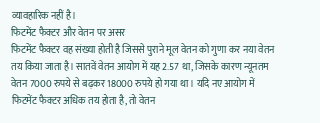व्यावहारिक नहीं है।
फिटमेंट फैक्टर और वेतन पर असर
फिटमेंट फैक्टर वह संख्या होती है जिससे पुराने मूल वेतन को गुणा कर नया वेतन तय किया जाता है। सातवें वेतन आयोग में यह 2.57 था, जिसके कारण न्यूनतम वेतन 7000 रुपये से बढ़कर 18000 रुपये हो गया था। यदि नए आयोग में फिटमेंट फैक्टर अधिक तय होता है, तो वेतन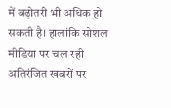में बढ़ोतरी भी अधिक हो सकती है। हालांकि सोशल मीडिया पर चल रही अतिरंजित खबरों पर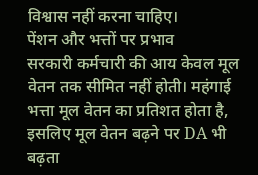विश्वास नहीं करना चाहिए।
पेंशन और भत्तों पर प्रभाव
सरकारी कर्मचारी की आय केवल मूल वेतन तक सीमित नहीं होती। महंगाई भत्ता मूल वेतन का प्रतिशत होता है, इसलिए मूल वेतन बढ़ने पर DA भी बढ़ता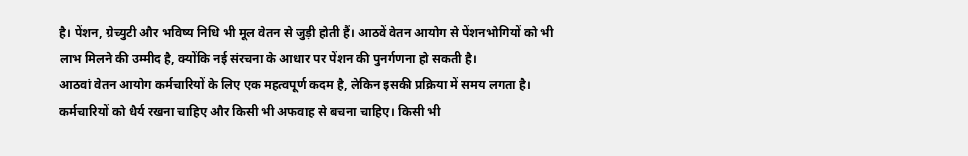है। पेंशन, ग्रेच्युटी और भविष्य निधि भी मूल वेतन से जुड़ी होती हैं। आठवें वेतन आयोग से पेंशनभोगियों को भी लाभ मिलने की उम्मीद है, क्योंकि नई संरचना के आधार पर पेंशन की पुनर्गणना हो सकती है।
आठवां वेतन आयोग कर्मचारियों के लिए एक महत्वपूर्ण कदम है, लेकिन इसकी प्रक्रिया में समय लगता है। कर्मचारियों को धैर्य रखना चाहिए और किसी भी अफवाह से बचना चाहिए। किसी भी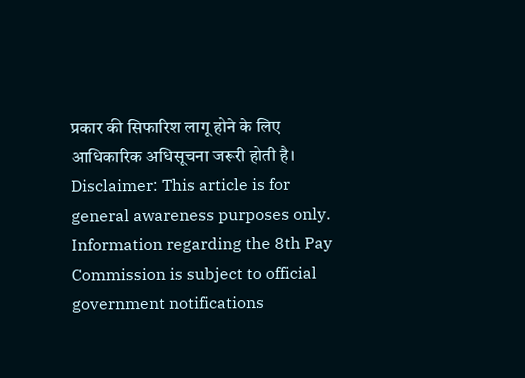प्रकार की सिफारिश लागू होने के लिए आधिकारिक अधिसूचना जरूरी होती है।
Disclaimer: This article is for general awareness purposes only. Information regarding the 8th Pay Commission is subject to official government notifications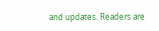and updates. Readers are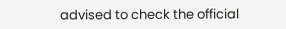advised to check the official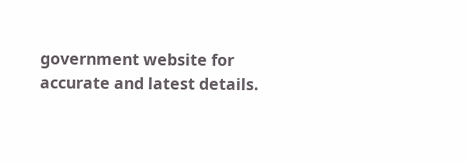government website for accurate and latest details.